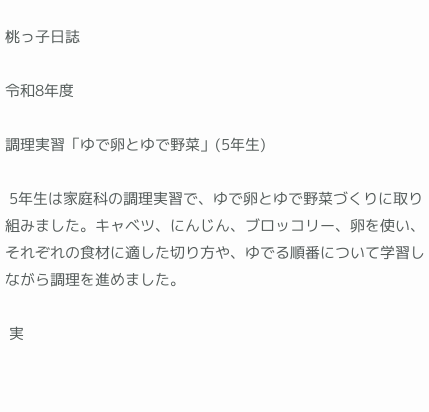桃っ子日誌

令和8年度

調理実習「ゆで卵とゆで野菜」(5年生)

 5年生は家庭科の調理実習で、ゆで卵とゆで野菜づくりに取り組みました。キャベツ、にんじん、ブロッコリー、卵を使い、それぞれの食材に適した切り方や、ゆでる順番について学習しながら調理を進めました。

 実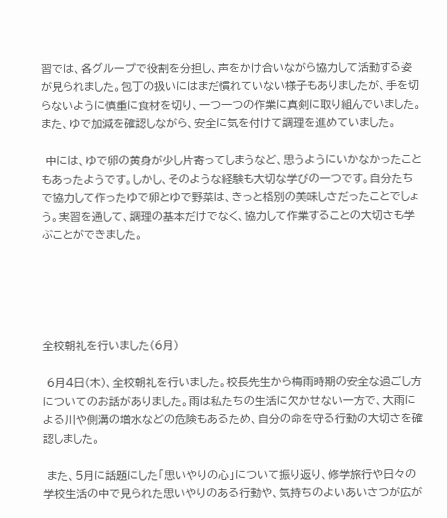習では、各グループで役割を分担し、声をかけ合いながら協力して活動する姿が見られました。包丁の扱いにはまだ慣れていない様子もありましたが、手を切らないように慎重に食材を切り、一つ一つの作業に真剣に取り組んでいました。また、ゆで加減を確認しながら、安全に気を付けて調理を進めていました。

 中には、ゆで卵の黄身が少し片寄ってしまうなど、思うようにいかなかったこともあったようです。しかし、そのような経験も大切な学びの一つです。自分たちで協力して作ったゆで卵とゆで野菜は、きっと格別の美味しさだったことでしょう。実習を通して、調理の基本だけでなく、協力して作業することの大切さも学ぶことができました。





全校朝礼を行いました(6月)

 6月4日(木)、全校朝礼を行いました。校長先生から梅雨時期の安全な過ごし方についてのお話がありました。雨は私たちの生活に欠かせない一方で、大雨による川や側溝の増水などの危険もあるため、自分の命を守る行動の大切さを確認しました。

 また、5月に話題にした「思いやりの心」について振り返り、修学旅行や日々の学校生活の中で見られた思いやりのある行動や、気持ちのよいあいさつが広が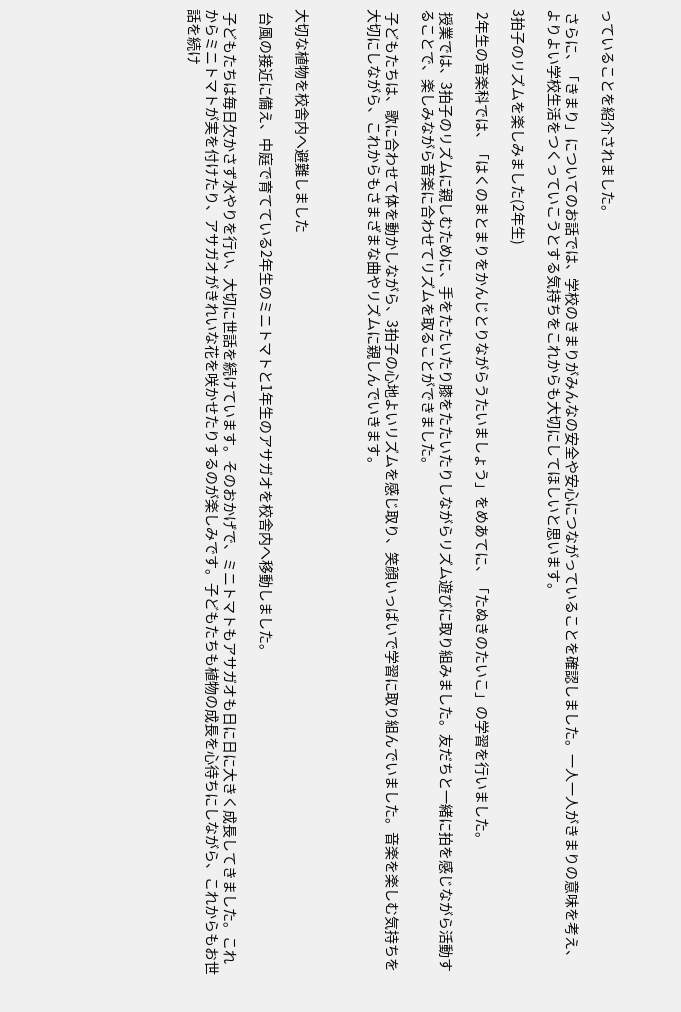っていることを紹介されました。

 さらに、「きまり」についてのお話では、学校のきまりがみんなの安全や安心につながっていることを確認しました。一人一人がきまりの意味を考え、よりよい学校生活をつくっていこうとする気持ちをこれからも大切にしてほしいと思います。

3拍子のリズムを楽しみました(2年生)

 2年生の音楽科では、「はくのまとまりをかんじとりながらうたいましょう」をめあてに、「たぬきのたいこ」の学習を行いました。

 授業では、3拍子のリズムに親しむために、手をたたいたり膝をたたいたりしながらリズム遊びに取り組みました。友だちと一緒に拍を感じながら活動することで、楽しみながら音楽に合わせてリズムを取ることができました。

 子どもたちは、歌に合わせて体を動かしながら、3拍子の心地よいリズムを感じ取り、笑顔いっぱいで学習に取り組んでいました。音楽を楽しむ気持ちを大切にしながら、これからもさまざまな曲やリズムに親しんでいきます。



大切な植物を校舎内へ避難しました

 台風の接近に備え、中庭で育てている2年生のミニトマトと1年生のアサガオを校舎内へ移動しました。

 子どもたちは毎日欠かさず水やりを行い、大切に世話を続けています。そのおかげで、ミニトマトもアサガオも日に日に大きく成長してきました。これからミニトマトが実を付けたり、アサガオがきれいな花を咲かせたりするのが楽しみです。子どもたちも植物の成長を心待ちにしながら、これからもお世話を続け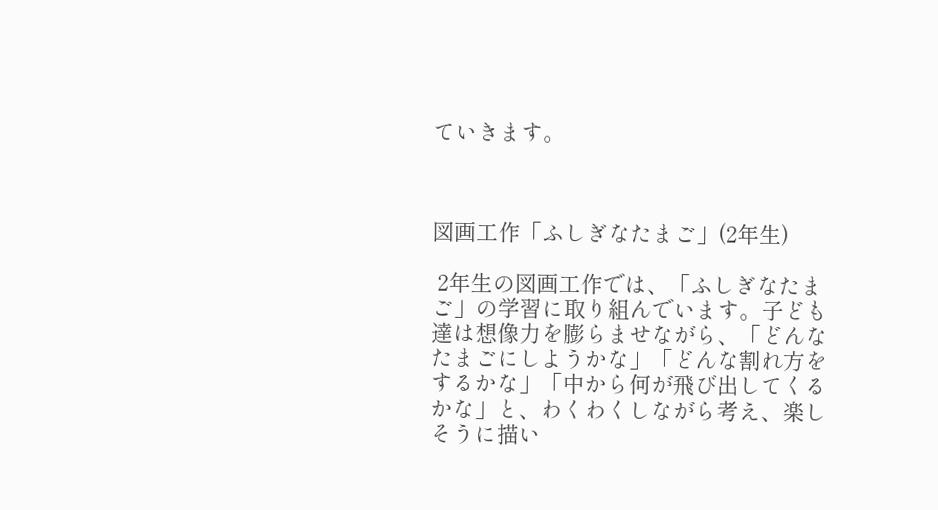ていきます。



図画工作「ふしぎなたまご」(2年生)

 2年生の図画工作では、「ふしぎなたまご」の学習に取り組んでいます。子ども達は想像力を膨らませながら、「どんなたまごにしようかな」「どんな割れ方をするかな」「中から何が飛び出してくるかな」と、わくわくしながら考え、楽しそうに描い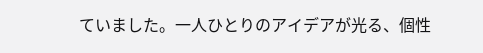ていました。一人ひとりのアイデアが光る、個性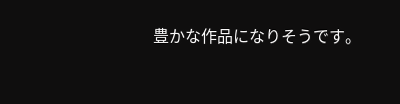豊かな作品になりそうです。